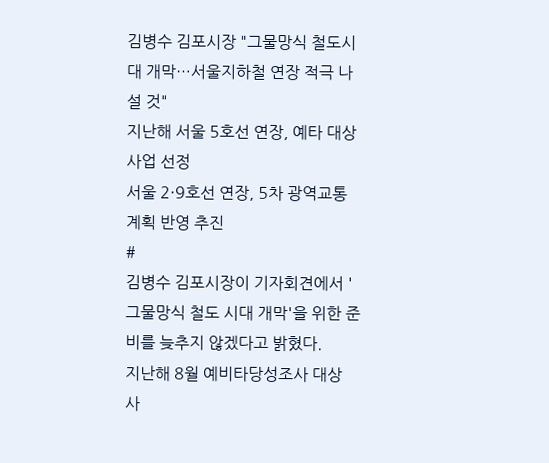김병수 김포시장 "그물망식 철도시대 개막…서울지하철 연장 적극 나설 것"
지난해 서울 5호선 연장, 예타 대상사업 선정
서울 2·9호선 연장, 5차 광역교통계획 반영 추진
#
김병수 김포시장이 기자회견에서 '그물망식 철도 시대 개막'을 위한 준비를 늦추지 않겠다고 밝혔다.
지난해 8월 예비타당성조사 대상 사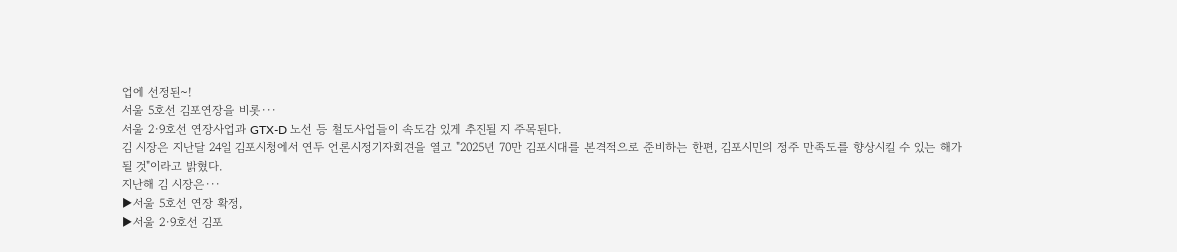업에 선정된~!
서울 5호선 김포연장을 비롯···
서울 2·9호선 연장사업과 GTX-D 노선 등 철도사업들이 속도감 있게 추진될 지 주목된다.
김 시장은 지난달 24일 김포시청에서 연두 언론시정기자회견을 열고 "2025년 70만 김포시대를 본격적으로 준비하는 한편, 김포시민의 정주 만족도를 향상시킬 수 있는 해가 될 것"이라고 밝혔다.
지난해 김 시장은···
▶서울 5호선 연장 확정,
▶서울 2·9호선 김포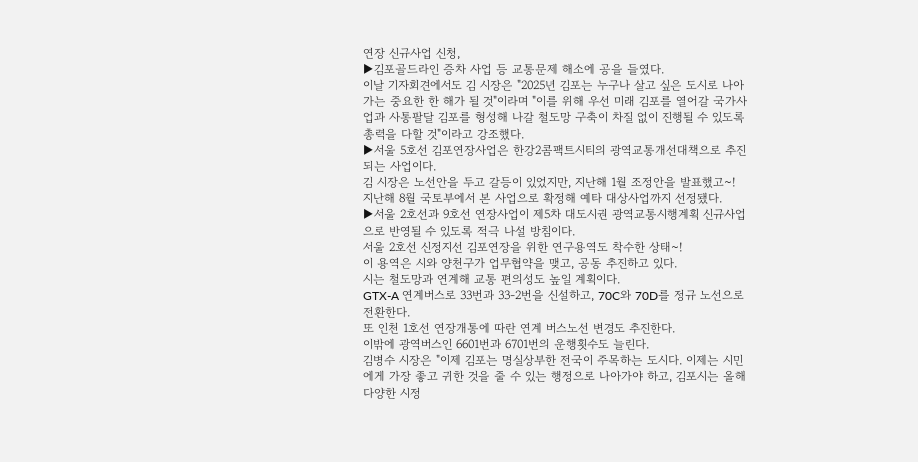연장 신규사업 신청,
▶김포골드라인 증차 사업 등 교통문제 해소에 공을 들였다.
이날 기자회견에서도 김 시장은 "2025년 김포는 누구나 살고 싶은 도시로 나아가는 중요한 한 해가 될 것"이라며 "이를 위해 우선 미래 김포를 열어갈 국가사업과 사통팔달 김포를 형성해 나갈 철도망 구축이 차질 없이 진행될 수 있도록 총력을 다할 것"이라고 강조했다.
▶서울 5호선 김포연장사업은 한강2콤팩트시티의 광역교통개선대책으로 추진되는 사업이다.
김 시장은 노선안을 두고 갈등이 있었지만, 지난해 1월 조정안을 발표했고~!
지난해 8월 국토부에서 본 사업으로 확정해 예타 대상사업까지 선정됐다.
▶서울 2호선과 9호선 연장사업이 제5차 대도시권 광역교통시행계획 신규사업으로 반영될 수 있도록 적극 나설 방침이다.
서울 2호선 신정지선 김포연장을 위한 연구용역도 착수한 상태~!
이 용역은 시와 양천구가 업무협약을 맺고, 공동 추진하고 있다.
시는 철도망과 연계해 교통 편의성도 높일 계획이다.
GTX-A 연계버스로 33번과 33-2번을 신설하고, 70C와 70D를 정규 노선으로 전환한다.
또 인천 1호선 연장개통에 따란 연계 버스노선 변경도 추진한다.
이밖에 광역버스인 6601번과 6701번의 운행횟수도 늘린다.
김병수 시장은 "이제 김포는 명실상부한 전국이 주목하는 도시다. 이제는 시민에게 가장 좋고 귀한 것을 줄 수 있는 행정으로 나아가야 하고, 김포시는 올해 다양한 시정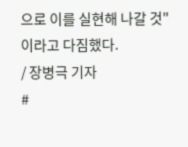으로 이를 실현해 나갈 것"이라고 다짐했다.
/ 장병극 기자
#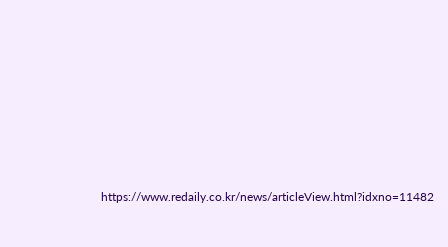https://www.redaily.co.kr/news/articleView.html?idxno=11482